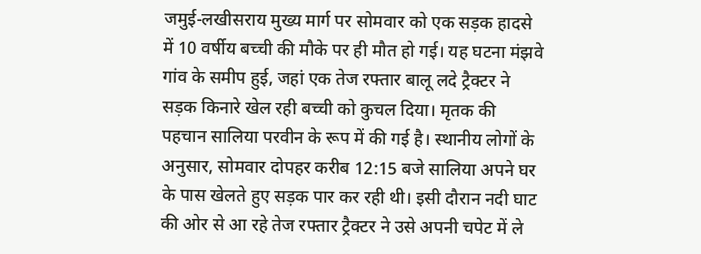जमुई-लखीसराय मुख्य मार्ग पर सोमवार को एक सड़क हादसे में 10 वर्षीय बच्ची की मौके पर ही मौत हो गई। यह घटना मंझवे गांव के समीप हुई, जहां एक तेज रफ्तार बालू लदे ट्रैक्टर ने सड़क किनारे खेल रही बच्ची को कुचल दिया। मृतक की पहचान सालिया परवीन के रूप में की गई है। स्थानीय लोगों के अनुसार, सोमवार दोपहर करीब 12:15 बजे सालिया अपने घर के पास खेलते हुए सड़क पार कर रही थी। इसी दौरान नदी घाट की ओर से आ रहे तेज रफ्तार ट्रैक्टर ने उसे अपनी चपेट में ले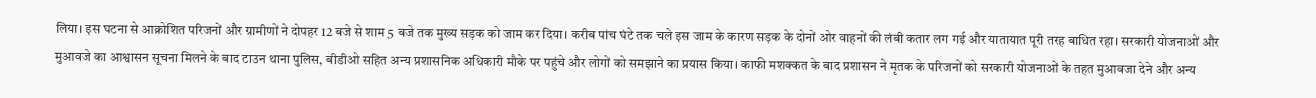लिया। इस घटना से आक्रोशित परिजनों और ग्रामीणों ने दोपहर 12 बजे से शाम 5 बजे तक मुख्य सड़क को जाम कर दिया। करीब पांच घंटे तक चले इस जाम के कारण सड़क के दोनों ओर वाहनों की लंबी कतार लग गई और यातायात पूरी तरह बाधित रहा। सरकारी योजनाओं और मुआवजे का आश्वासन सूचना मिलने के बाद टाउन थाना पुलिस, बीडीओ सहित अन्य प्रशासनिक अधिकारी मौके पर पहुंचे और लोगों को समझाने का प्रयास किया। काफी मशक्कत के बाद प्रशासन ने मृतक के परिजनों को सरकारी योजनाओं के तहत मुआवजा देने और अन्य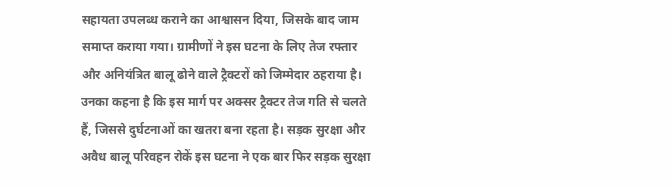सहायता उपलब्ध कराने का आश्वासन दिया, जिसके बाद जाम समाप्त कराया गया। ग्रामीणों ने इस घटना के लिए तेज रफ्तार और अनियंत्रित बालू ढोने वाले ट्रैक्टरों को जिम्मेदार ठहराया है। उनका कहना है कि इस मार्ग पर अक्सर ट्रैक्टर तेज गति से चलते हैं, जिससे दुर्घटनाओं का खतरा बना रहता है। सड़क सुरक्षा और अवैध बालू परिवहन रोकें इस घटना ने एक बार फिर सड़क सुरक्षा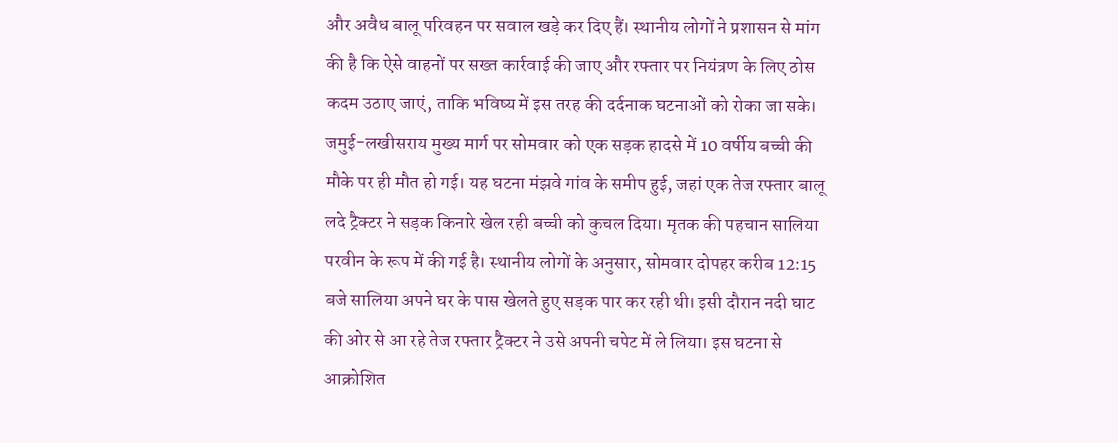और अवैध बालू परिवहन पर सवाल खड़े कर दिए हैं। स्थानीय लोगों ने प्रशासन से मांग की है कि ऐसे वाहनों पर सख्त कार्रवाई की जाए और रफ्तार पर नियंत्रण के लिए ठोस कदम उठाए जाएं, ताकि भविष्य में इस तरह की दर्दनाक घटनाओं को रोका जा सके। जमुई-लखीसराय मुख्य मार्ग पर सोमवार को एक सड़क हादसे में 10 वर्षीय बच्ची की मौके पर ही मौत हो गई। यह घटना मंझवे गांव के समीप हुई, जहां एक तेज रफ्तार बालू लदे ट्रैक्टर ने सड़क किनारे खेल रही बच्ची को कुचल दिया। मृतक की पहचान सालिया परवीन के रूप में की गई है। स्थानीय लोगों के अनुसार, सोमवार दोपहर करीब 12:15 बजे सालिया अपने घर के पास खेलते हुए सड़क पार कर रही थी। इसी दौरान नदी घाट की ओर से आ रहे तेज रफ्तार ट्रैक्टर ने उसे अपनी चपेट में ले लिया। इस घटना से आक्रोशित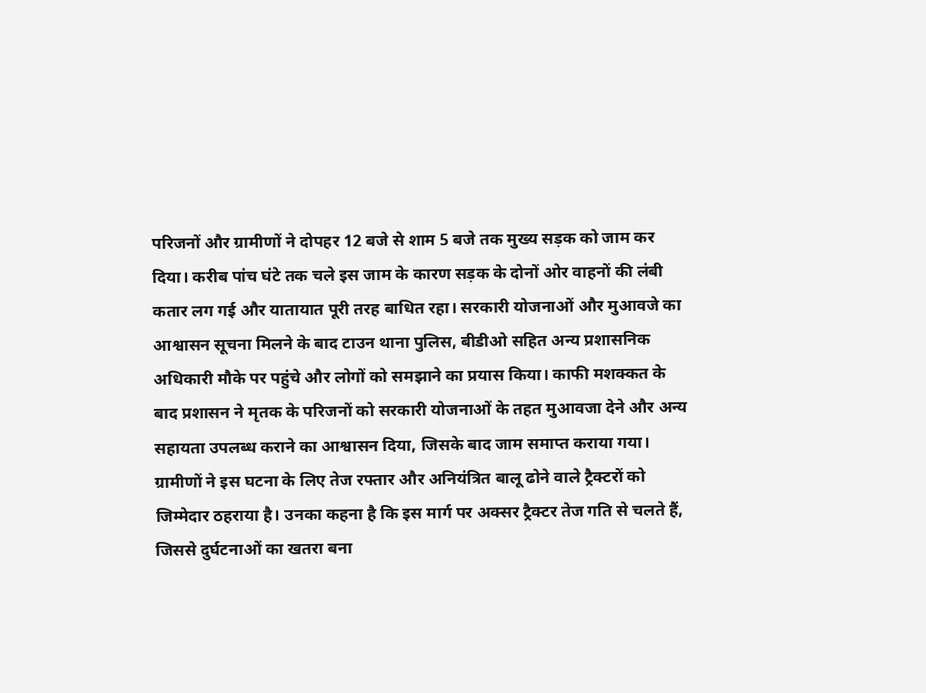परिजनों और ग्रामीणों ने दोपहर 12 बजे से शाम 5 बजे तक मुख्य सड़क को जाम कर दिया। करीब पांच घंटे तक चले इस जाम के कारण सड़क के दोनों ओर वाहनों की लंबी कतार लग गई और यातायात पूरी तरह बाधित रहा। सरकारी योजनाओं और मुआवजे का आश्वासन सूचना मिलने के बाद टाउन थाना पुलिस, बीडीओ सहित अन्य प्रशासनिक अधिकारी मौके पर पहुंचे और लोगों को समझाने का प्रयास किया। काफी मशक्कत के बाद प्रशासन ने मृतक के परिजनों को सरकारी योजनाओं के तहत मुआवजा देने और अन्य सहायता उपलब्ध कराने का आश्वासन दिया, जिसके बाद जाम समाप्त कराया गया। ग्रामीणों ने इस घटना के लिए तेज रफ्तार और अनियंत्रित बालू ढोने वाले ट्रैक्टरों को जिम्मेदार ठहराया है। उनका कहना है कि इस मार्ग पर अक्सर ट्रैक्टर तेज गति से चलते हैं, जिससे दुर्घटनाओं का खतरा बना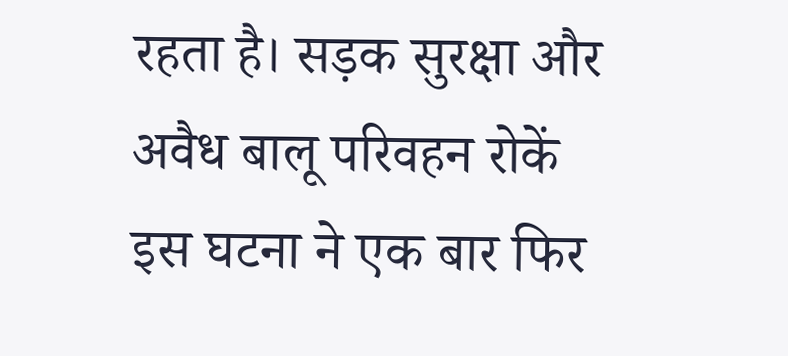रहता है। सड़क सुरक्षा और अवैध बालू परिवहन रोकें इस घटना ने एक बार फिर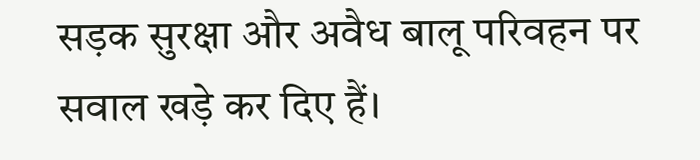सड़क सुरक्षा और अवैध बालू परिवहन पर सवाल खड़े कर दिए हैं।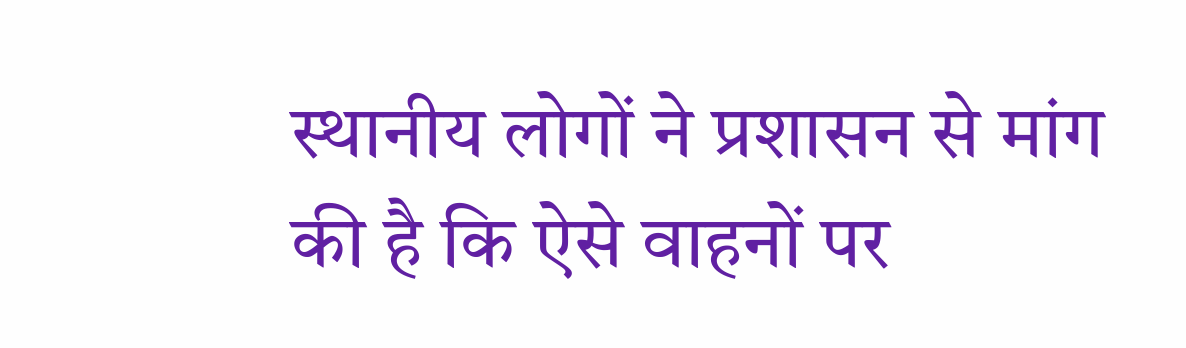स्थानीय लोगों ने प्रशासन से मांग की है कि ऐसे वाहनों पर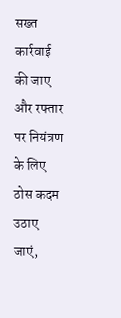सख्त कार्रवाई की जाए और रफ्तार पर नियंत्रण के लिए ठोस कदम उठाए जाएं,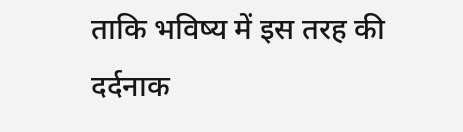ताकि भविष्य में इस तरह की दर्दनाक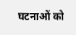घटनाओं को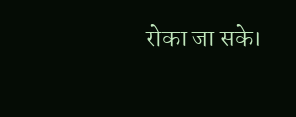रोका जा सके।